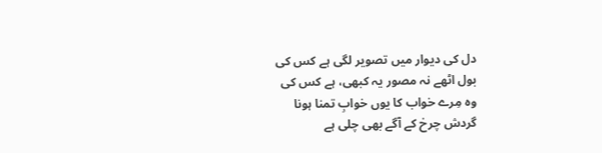دل کی دیوار میں تصویر لگی ہے کس کی
بول اٹھے نہ مصور یہ کبھی، ہے کس کی
وہ مِرے خواب کا یوں خوابِ تمنا ہونا
گردش چرخ کے آگے بھی چلی ہے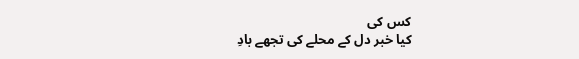کس کی
کیا خبر دل کے محلے کی تجھے بادِ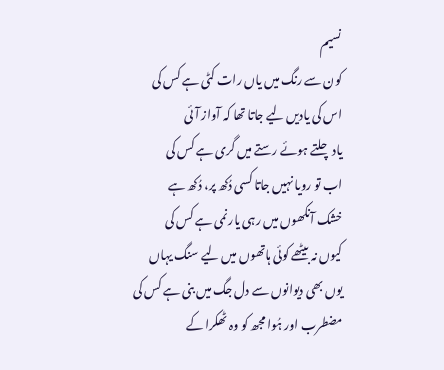نسیم
کون سے رنگ میں یاں رات کٹی ہے کس کی
اس کی یادیں لیے جاتا تھا کہ آواز آئی
یاد چلتے ہوئے رستے میں گری ہے کس کی
اب تو رویا نہیں جاتا کسی دُکھ پر، دُکھ ہے
خشک آنکھوں میں رہی یار نمی ہے کس کی
کیوں نہ بیٹھے کوئی ہاتھوں میں لیے سنگ یہاں
یوں بھی دیوانوں سے دل جگ میں بنی ہے کس کی
مضطرب اور ہُوا مجھ کو وہ ٹھکرا کے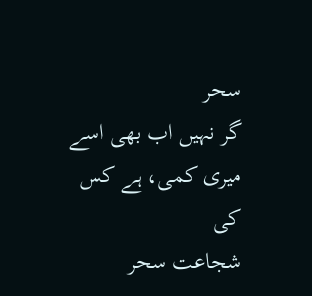سحر
گر نہیں اب بھی اسے میری کمی، ہے کس کی
شجاعت سحر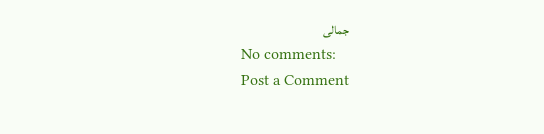جمالی
No comments:
Post a Comment